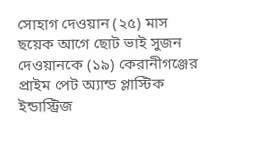সোহাগ দেওয়ান (২৫) মাস ছয়েক আগে ছোট ভাই সুজন দেওয়ানকে (১৯) কেরানীগঞ্জের প্রাইম পেট অ্যান্ড প্লাস্টিক ইন্ডাস্ট্রিজ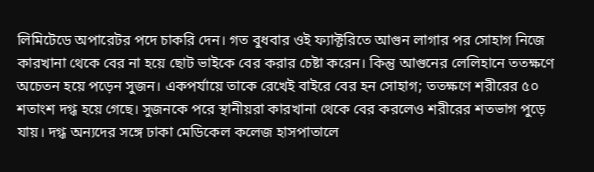লিমিটেডে অপারেটর পদে চাকরি দেন। গত বুধবার ওই ফ্যাক্টরিতে আগুন লাগার পর সোহাগ নিজে কারখানা থেকে বের না হয়ে ছোট ভাইকে বের করার চেষ্টা করেন। কিন্তু আগুনের লেলিহানে ততক্ষণে অচেতন হয়ে পড়েন সুজন। একপর্যায়ে তাকে রেখেই বাইরে বের হন সোহাগ; ততক্ষণে শরীরের ৫০ শতাংশ দগ্ধ হয়ে গেছে। সুজনকে পরে স্থানীয়রা কারখানা থেকে বের করলেও শরীরের শতভাগ পুড়ে যায়। দগ্ধ অন্যদের সঙ্গে ঢাকা মেডিকেল কলেজ হাসপাতালে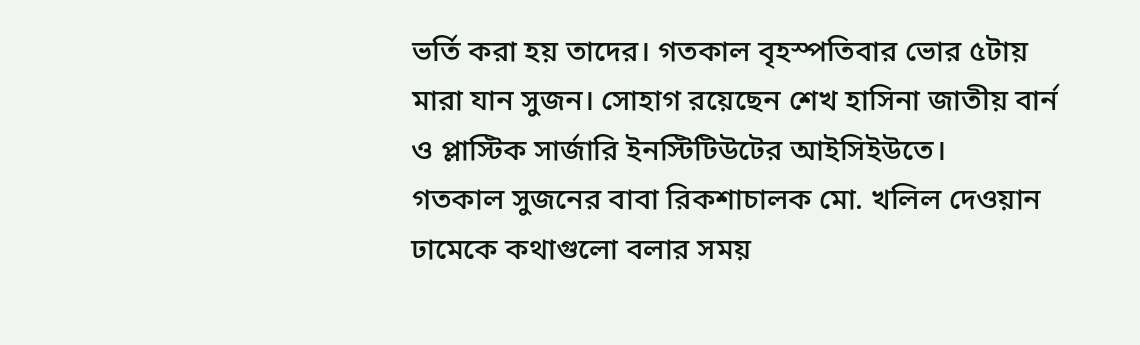ভর্তি করা হয় তাদের। গতকাল বৃহস্পতিবার ভোর ৫টায় মারা যান সুজন। সোহাগ রয়েছেন শেখ হাসিনা জাতীয় বার্ন ও প্লাস্টিক সার্জারি ইনস্টিটিউটের আইসিইউতে।
গতকাল সুজনের বাবা রিকশাচালক মো. খলিল দেওয়ান ঢামেকে কথাগুলো বলার সময়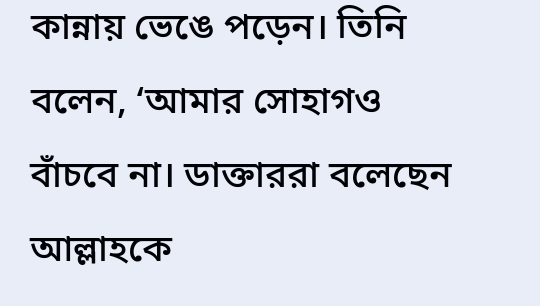কান্নায় ভেঙে পড়েন। তিনি বলেন, ‘আমার সোহাগও বাঁচবে না। ডাক্তাররা বলেছেন আল্লাহকে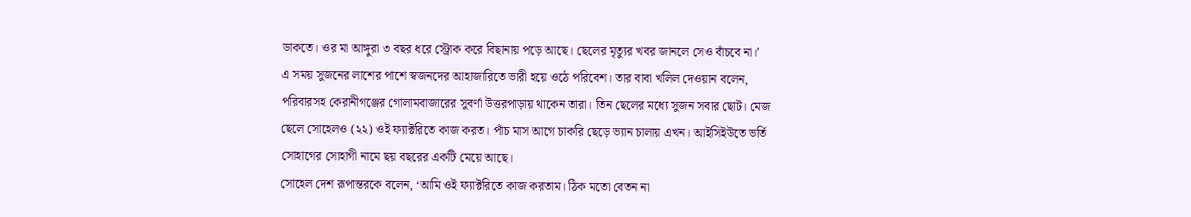ডাকতে। ওর মা আঙ্গুরা ৩ বছর ধরে স্ট্রোক করে বিছানায় পড়ে আছে। ছেলের মৃত্যুর খবর জানলে সেও বাঁচবে না।’
এ সময় সুজনের লাশের পাশে স্বজনদের আহাজারিতে ভারী হয়ে ওঠে পরিবেশ। তার বাবা খলিল দেওয়ান বলেন, পরিবারসহ কেরানীগঞ্জের গোলামবাজারের সুবর্ণা উত্তরপাড়ায় থাকেন তারা। তিন ছেলের মধ্যে সুজন সবার ছোট। মেজ ছেলে সোহেলও (২২) ওই ফ্যাক্টরিতে কাজ করত। পাঁচ মাস আগে চাকরি ছেড়ে ভ্যান চালায় এখন। আইসিইউতে ভর্তি সোহাগের সোহাগী নামে ছয় বছরের একটি মেয়ে আছে।
সোহেল দেশ রূপান্তরকে বলেন, ‘আমি ওই ফ্যাক্টরিতে কাজ করতাম। ঠিক মতো বেতন না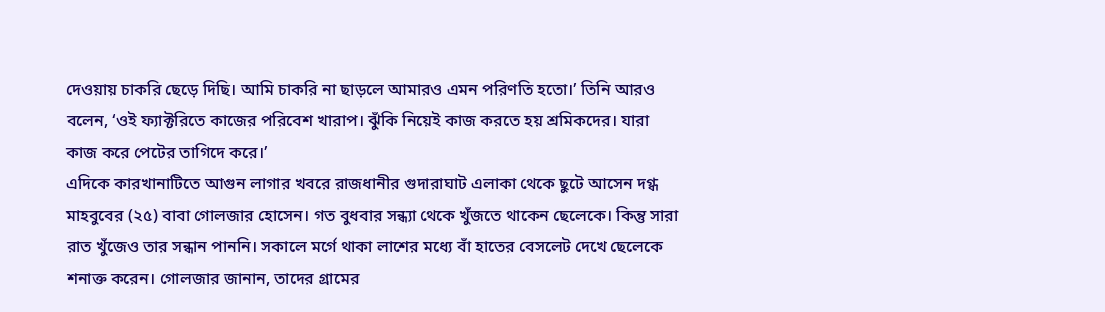দেওয়ায় চাকরি ছেড়ে দিছি। আমি চাকরি না ছাড়লে আমারও এমন পরিণতি হতো।’ তিনি আরও বলেন, ‘ওই ফ্যাক্টরিতে কাজের পরিবেশ খারাপ। ঝুঁকি নিয়েই কাজ করতে হয় শ্রমিকদের। যারা কাজ করে পেটের তাগিদে করে।’
এদিকে কারখানাটিতে আগুন লাগার খবরে রাজধানীর গুদারাঘাট এলাকা থেকে ছুটে আসেন দগ্ধ মাহবুবের (২৫) বাবা গোলজার হোসেন। গত বুধবার সন্ধ্যা থেকে খুঁজতে থাকেন ছেলেকে। কিন্তু সারা রাত খুঁজেও তার সন্ধান পাননি। সকালে মর্গে থাকা লাশের মধ্যে বাঁ হাতের বেসলেট দেখে ছেলেকে শনাক্ত করেন। গোলজার জানান, তাদের গ্রামের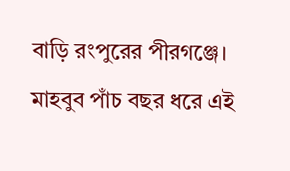বাড়ি রংপুরের পীরগঞ্জে। মাহবুব পাঁচ বছর ধরে এই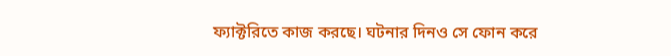ফ্যাক্টরিতে কাজ করছে। ঘটনার দিনও সে ফোন করে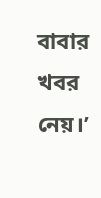বাবার খবর নেয়।’